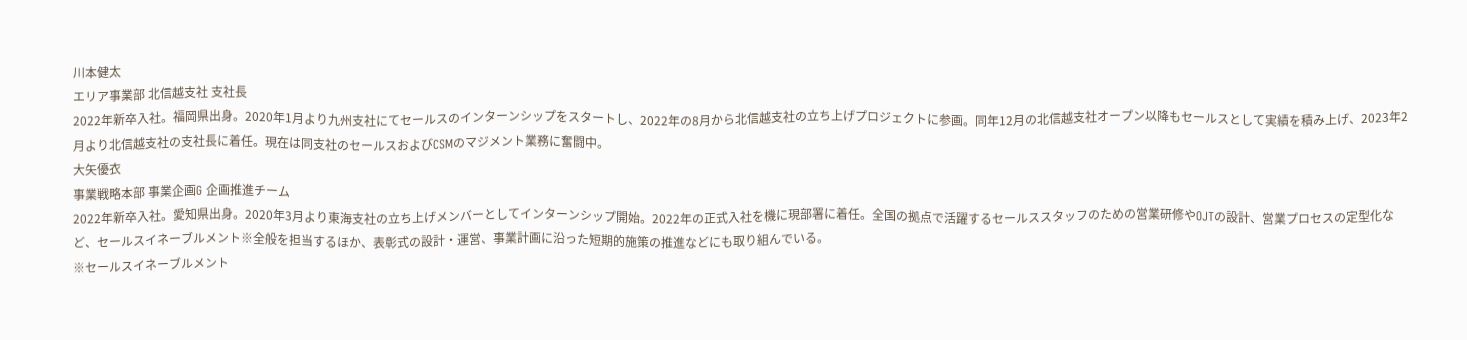川本健太
エリア事業部 北信越支社 支社長
2022年新卒入社。福岡県出身。2020年1月より九州支社にてセールスのインターンシップをスタートし、2022年の8月から北信越支社の立ち上げプロジェクトに参画。同年12月の北信越支社オープン以降もセールスとして実績を積み上げ、2023年2月より北信越支社の支社長に着任。現在は同支社のセールスおよびCSMのマジメント業務に奮闘中。
大矢優衣
事業戦略本部 事業企画G 企画推進チーム
2022年新卒入社。愛知県出身。2020年3月より東海支社の立ち上げメンバーとしてインターンシップ開始。2022年の正式入社を機に現部署に着任。全国の拠点で活躍するセールススタッフのための営業研修やOJTの設計、営業プロセスの定型化など、セールスイネーブルメント※全般を担当するほか、表彰式の設計・運営、事業計画に沿った短期的施策の推進などにも取り組んでいる。
※セールスイネーブルメント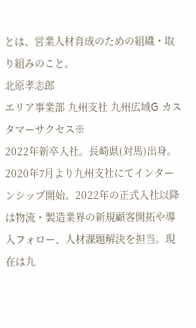とは、営業人材育成のための組織・取り組みのこと。
北原孝志郎
エリア事業部 九州支社 九州広域G カスタマーサクセス※
2022年新卒入社。長崎県(対馬)出身。2020年7月より九州支社にてインターンシップ開始。2022年の正式入社以降は物流・製造業界の新規顧客開拓や導入フォロー、人材課題解決を担当。現在は九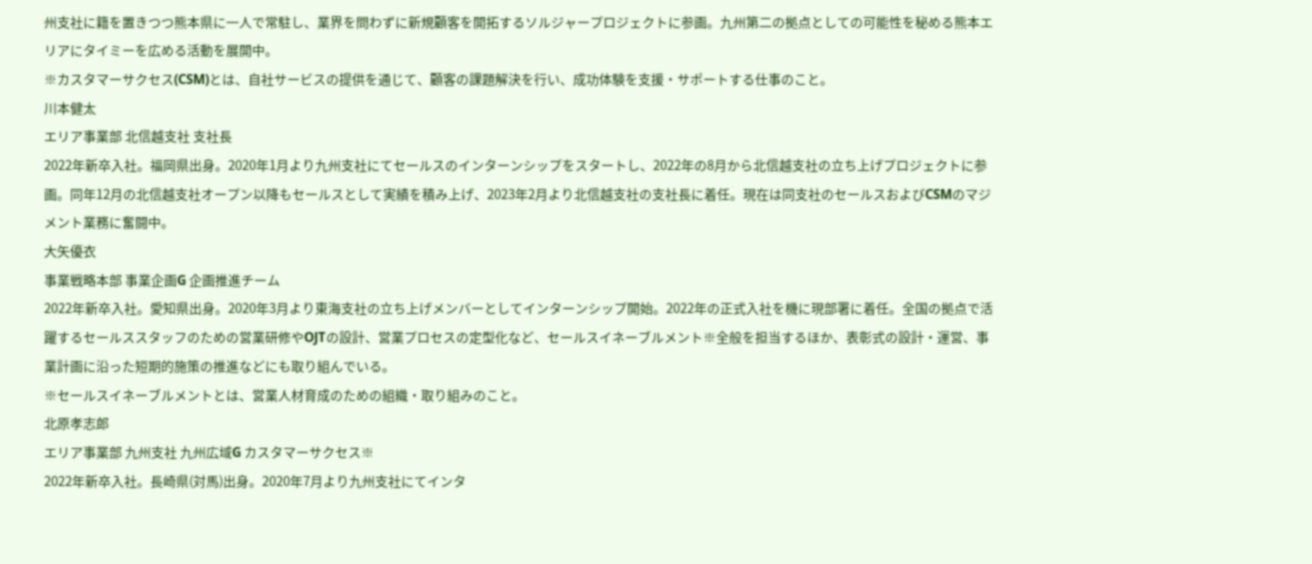州支社に籍を置きつつ熊本県に一人で常駐し、業界を問わずに新規顧客を開拓するソルジャープロジェクトに参画。九州第二の拠点としての可能性を秘める熊本エリアにタイミーを広める活動を展開中。
※カスタマーサクセス(CSM)とは、自社サービスの提供を通じて、顧客の課題解決を行い、成功体験を支援・サポートする仕事のこと。
川本健太
エリア事業部 北信越支社 支社長
2022年新卒入社。福岡県出身。2020年1月より九州支社にてセールスのインターンシップをスタートし、2022年の8月から北信越支社の立ち上げプロジェクトに参画。同年12月の北信越支社オープン以降もセールスとして実績を積み上げ、2023年2月より北信越支社の支社長に着任。現在は同支社のセールスおよびCSMのマジメント業務に奮闘中。
大矢優衣
事業戦略本部 事業企画G 企画推進チーム
2022年新卒入社。愛知県出身。2020年3月より東海支社の立ち上げメンバーとしてインターンシップ開始。2022年の正式入社を機に現部署に着任。全国の拠点で活躍するセールススタッフのための営業研修やOJTの設計、営業プロセスの定型化など、セールスイネーブルメント※全般を担当するほか、表彰式の設計・運営、事業計画に沿った短期的施策の推進などにも取り組んでいる。
※セールスイネーブルメントとは、営業人材育成のための組織・取り組みのこと。
北原孝志郎
エリア事業部 九州支社 九州広域G カスタマーサクセス※
2022年新卒入社。長崎県(対馬)出身。2020年7月より九州支社にてインタ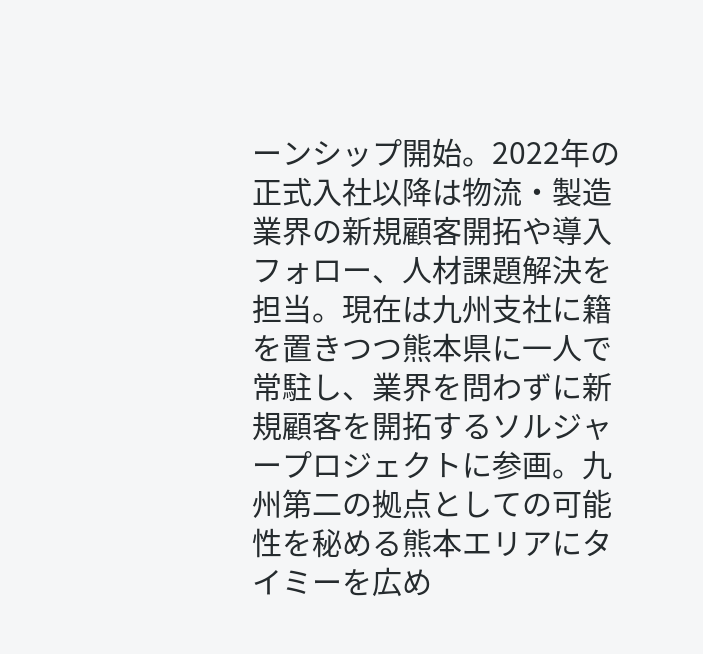ーンシップ開始。2022年の正式入社以降は物流・製造業界の新規顧客開拓や導入フォロー、人材課題解決を担当。現在は九州支社に籍を置きつつ熊本県に一人で常駐し、業界を問わずに新規顧客を開拓するソルジャープロジェクトに参画。九州第二の拠点としての可能性を秘める熊本エリアにタイミーを広め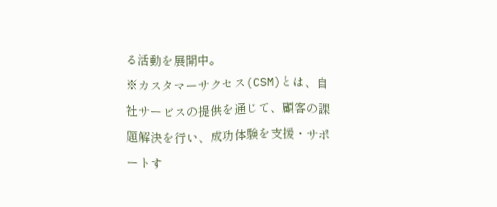る活動を展開中。
※カスタマーサクセス(CSM)とは、自社サービスの提供を通じて、顧客の課題解決を行い、成功体験を支援・サポートす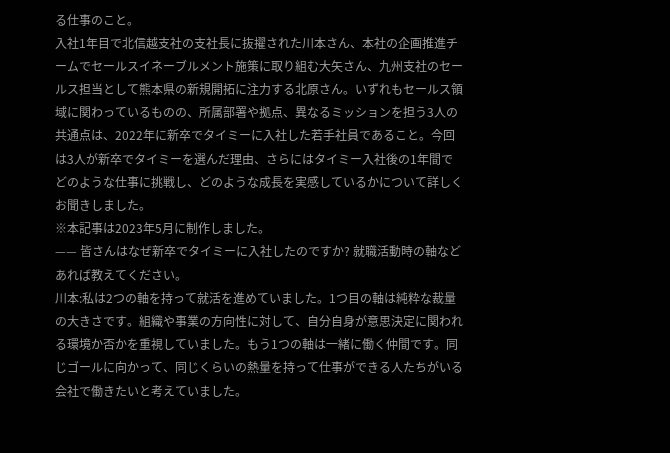る仕事のこと。
入社1年目で北信越支社の支社長に抜擢された川本さん、本社の企画推進チームでセールスイネーブルメント施策に取り組む大矢さん、九州支社のセールス担当として熊本県の新規開拓に注力する北原さん。いずれもセールス領域に関わっているものの、所属部署や拠点、異なるミッションを担う3人の共通点は、2022年に新卒でタイミーに入社した若手社員であること。今回は3人が新卒でタイミーを選んだ理由、さらにはタイミー入社後の1年間でどのような仕事に挑戦し、どのような成長を実感しているかについて詳しくお聞きしました。
※本記事は2023年5月に制作しました。
—— 皆さんはなぜ新卒でタイミーに入社したのですか? 就職活動時の軸などあれば教えてください。
川本:私は2つの軸を持って就活を進めていました。1つ目の軸は純粋な裁量の大きさです。組織や事業の方向性に対して、自分自身が意思決定に関われる環境か否かを重視していました。もう1つの軸は一緒に働く仲間です。同じゴールに向かって、同じくらいの熱量を持って仕事ができる人たちがいる会社で働きたいと考えていました。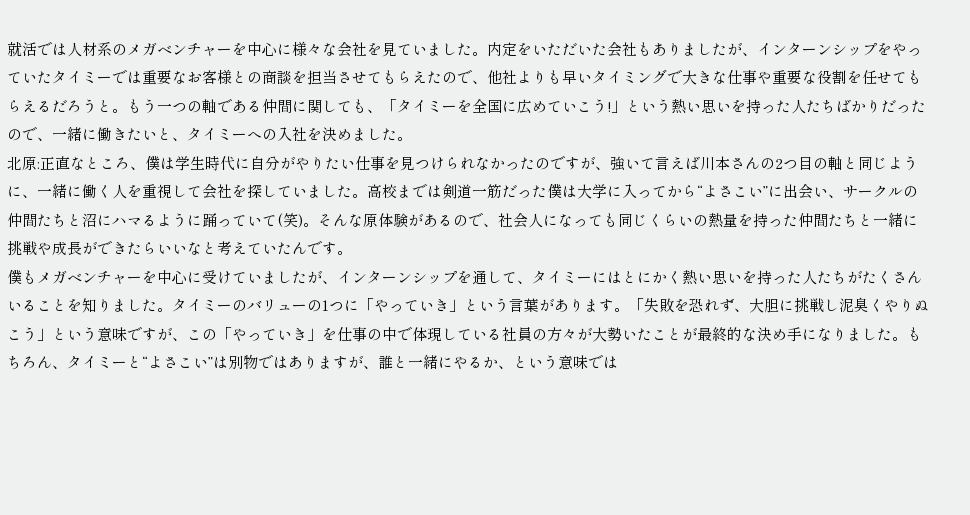就活では人材系のメガベンチャーを中心に様々な会社を見ていました。内定をいただいた会社もありましたが、インターンシップをやっていたタイミーでは重要なお客様との商談を担当させてもらえたので、他社よりも早いタイミングで大きな仕事や重要な役割を任せてもらえるだろうと。もう一つの軸である仲間に関しても、「タイミーを全国に広めていこう!」という熱い思いを持った人たちばかりだったので、一緒に働きたいと、タイミーへの入社を決めました。
北原:正直なところ、僕は学生時代に自分がやりたい仕事を見つけられなかったのですが、強いて言えば川本さんの2つ目の軸と同じように、一緒に働く人を重視して会社を探していました。高校までは剣道一筋だった僕は大学に入ってから“よさこい”に出会い、サークルの仲間たちと沼にハマるように踊っていて(笑)。そんな原体験があるので、社会人になっても同じくらいの熱量を持った仲間たちと一緒に挑戦や成長ができたらいいなと考えていたんです。
僕もメガベンチャーを中心に受けていましたが、インターンシップを通して、タイミーにはとにかく熱い思いを持った人たちがたくさんいることを知りました。タイミーのバリューの1つに「やっていき」という言葉があります。「失敗を恐れず、大胆に挑戦し泥臭くやりぬこう」という意味ですが、この「やっていき」を仕事の中で体現している社員の方々が大勢いたことが最終的な決め手になりました。もちろん、タイミーと“よさこい”は別物ではありますが、誰と一緒にやるか、という意味では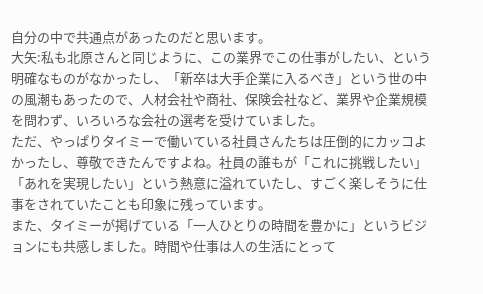自分の中で共通点があったのだと思います。
大矢:私も北原さんと同じように、この業界でこの仕事がしたい、という明確なものがなかったし、「新卒は大手企業に入るべき」という世の中の風潮もあったので、人材会社や商社、保険会社など、業界や企業規模を問わず、いろいろな会社の選考を受けていました。
ただ、やっぱりタイミーで働いている社員さんたちは圧倒的にカッコよかったし、尊敬できたんですよね。社員の誰もが「これに挑戦したい」「あれを実現したい」という熱意に溢れていたし、すごく楽しそうに仕事をされていたことも印象に残っています。
また、タイミーが掲げている「一人ひとりの時間を豊かに」というビジョンにも共感しました。時間や仕事は人の生活にとって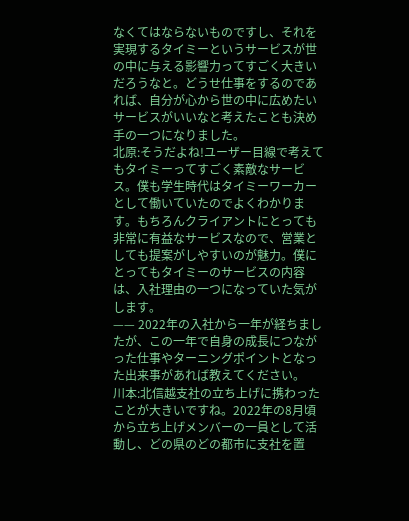なくてはならないものですし、それを実現するタイミーというサービスが世の中に与える影響力ってすごく大きいだろうなと。どうせ仕事をするのであれば、自分が心から世の中に広めたいサービスがいいなと考えたことも決め手の一つになりました。
北原:そうだよね!ユーザー目線で考えてもタイミーってすごく素敵なサービス。僕も学生時代はタイミーワーカーとして働いていたのでよくわかります。もちろんクライアントにとっても非常に有益なサービスなので、営業としても提案がしやすいのが魅力。僕にとってもタイミーのサービスの内容は、入社理由の一つになっていた気がします。
—— 2022年の入社から一年が経ちましたが、この一年で自身の成長につながった仕事やターニングポイントとなった出来事があれば教えてください。
川本:北信越支社の立ち上げに携わったことが大きいですね。2022年の8月頃から立ち上げメンバーの一員として活動し、どの県のどの都市に支社を置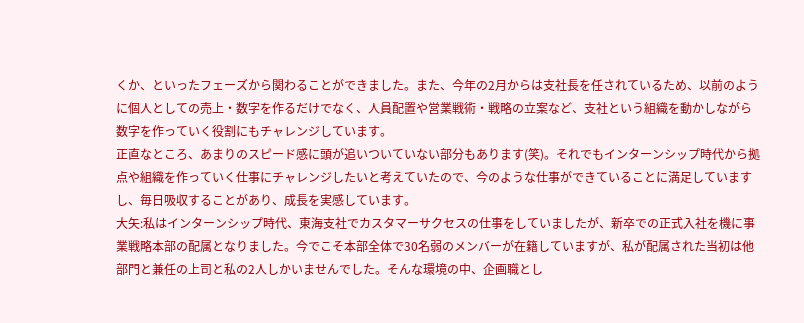くか、といったフェーズから関わることができました。また、今年の2月からは支社長を任されているため、以前のように個人としての売上・数字を作るだけでなく、人員配置や営業戦術・戦略の立案など、支社という組織を動かしながら数字を作っていく役割にもチャレンジしています。
正直なところ、あまりのスピード感に頭が追いついていない部分もあります(笑)。それでもインターンシップ時代から拠点や組織を作っていく仕事にチャレンジしたいと考えていたので、今のような仕事ができていることに満足していますし、毎日吸収することがあり、成長を実感しています。
大矢:私はインターンシップ時代、東海支社でカスタマーサクセスの仕事をしていましたが、新卒での正式入社を機に事業戦略本部の配属となりました。今でこそ本部全体で30名弱のメンバーが在籍していますが、私が配属された当初は他部門と兼任の上司と私の2人しかいませんでした。そんな環境の中、企画職とし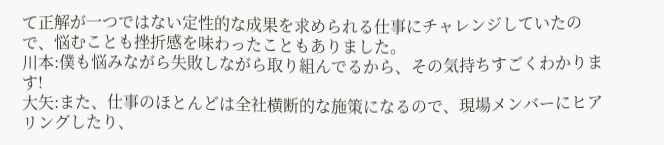て正解が一つではない定性的な成果を求められる仕事にチャレンジしていたので、悩むことも挫折感を味わったこともありました。
川本:僕も悩みながら失敗しながら取り組んでるから、その気持ちすごくわかります!
大矢:また、仕事のほとんどは全社横断的な施策になるので、現場メンバーにヒアリングしたり、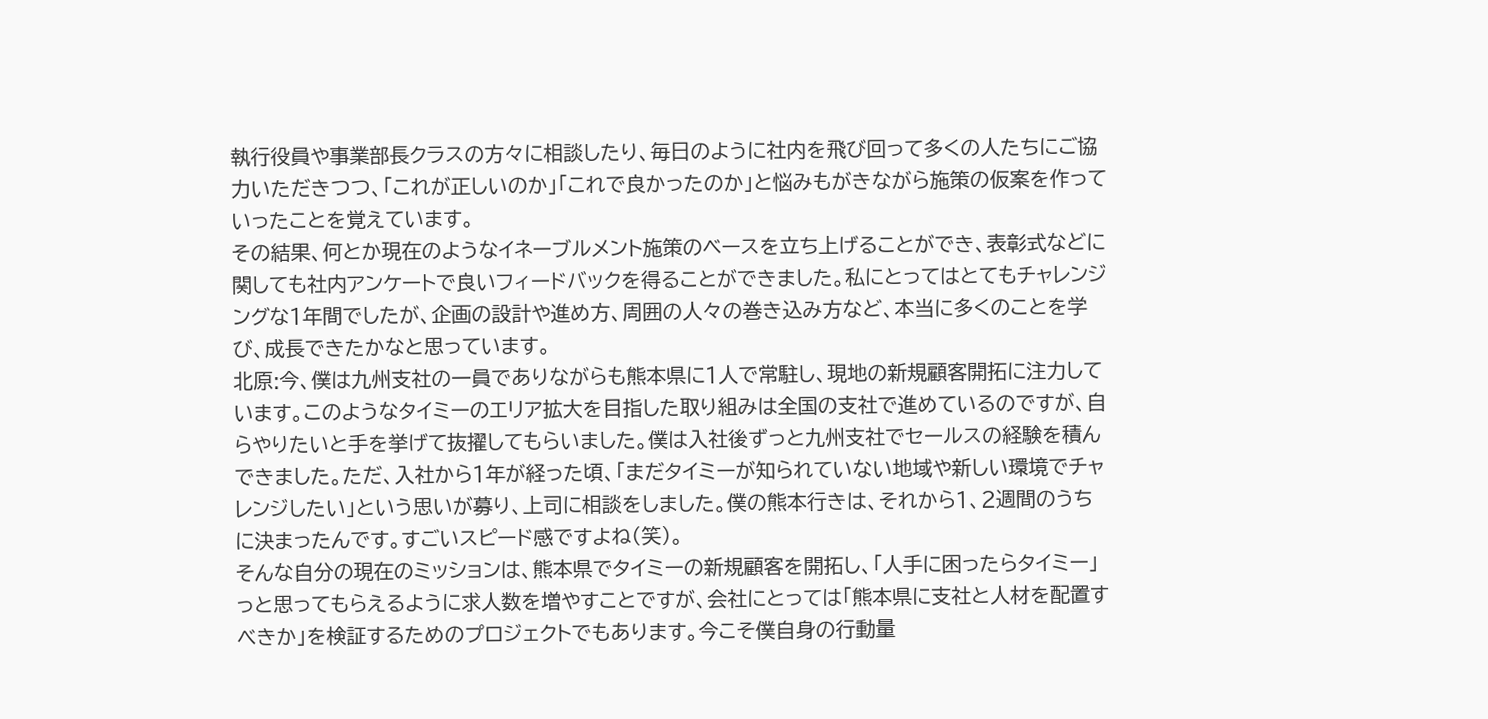執行役員や事業部長クラスの方々に相談したり、毎日のように社内を飛び回って多くの人たちにご協力いただきつつ、「これが正しいのか」「これで良かったのか」と悩みもがきながら施策の仮案を作っていったことを覚えています。
その結果、何とか現在のようなイネーブルメント施策のベースを立ち上げることができ、表彰式などに関しても社内アンケートで良いフィードバックを得ることができました。私にとってはとてもチャレンジングな1年間でしたが、企画の設計や進め方、周囲の人々の巻き込み方など、本当に多くのことを学び、成長できたかなと思っています。
北原:今、僕は九州支社の一員でありながらも熊本県に1人で常駐し、現地の新規顧客開拓に注力しています。このようなタイミーのエリア拡大を目指した取り組みは全国の支社で進めているのですが、自らやりたいと手を挙げて抜擢してもらいました。僕は入社後ずっと九州支社でセールスの経験を積んできました。ただ、入社から1年が経った頃、「まだタイミーが知られていない地域や新しい環境でチャレンジしたい」という思いが募り、上司に相談をしました。僕の熊本行きは、それから1、2週間のうちに決まったんです。すごいスピード感ですよね(笑)。
そんな自分の現在のミッションは、熊本県でタイミーの新規顧客を開拓し、「人手に困ったらタイミー」っと思ってもらえるように求人数を増やすことですが、会社にとっては「熊本県に支社と人材を配置すべきか」を検証するためのプロジェクトでもあります。今こそ僕自身の行動量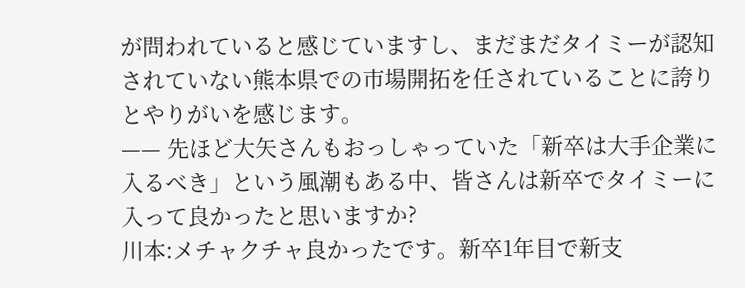が問われていると感じていますし、まだまだタイミーが認知されていない熊本県での市場開拓を任されていることに誇りとやりがいを感じます。
—— 先ほど大矢さんもおっしゃっていた「新卒は大手企業に入るべき」という風潮もある中、皆さんは新卒でタイミーに入って良かったと思いますか?
川本:メチャクチャ良かったです。新卒1年目で新支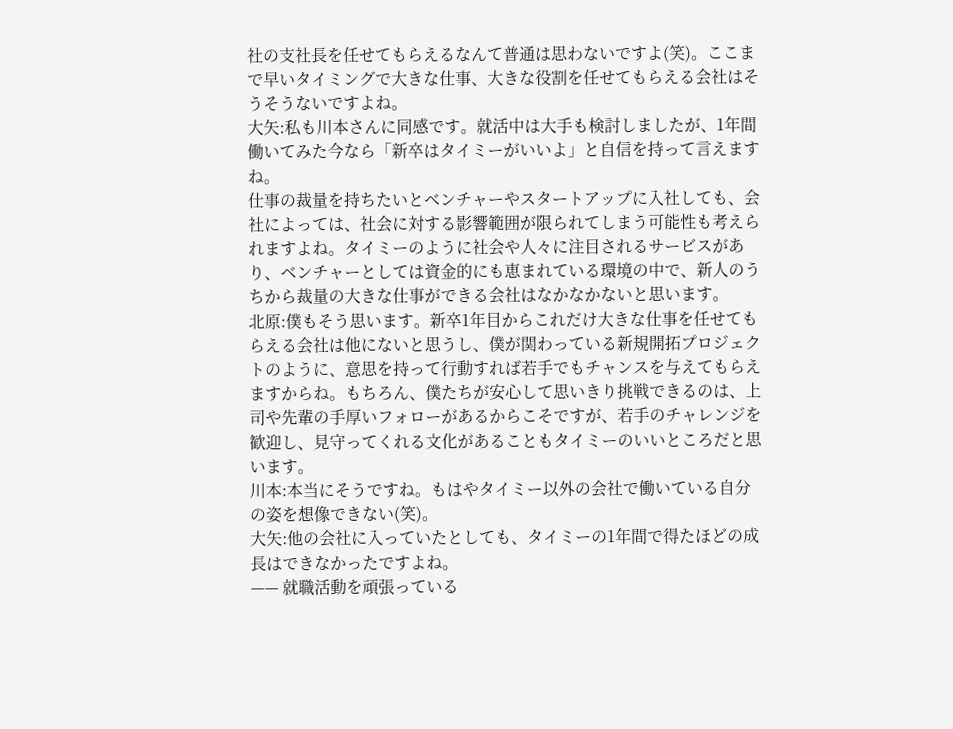社の支社長を任せてもらえるなんて普通は思わないですよ(笑)。ここまで早いタイミングで大きな仕事、大きな役割を任せてもらえる会社はそうそうないですよね。
大矢:私も川本さんに同感です。就活中は大手も検討しましたが、1年間働いてみた今なら「新卒はタイミーがいいよ」と自信を持って言えますね。
仕事の裁量を持ちたいとベンチャーやスタートアップに入社しても、会社によっては、社会に対する影響範囲が限られてしまう可能性も考えられますよね。タイミーのように社会や人々に注目されるサービスがあり、ベンチャーとしては資金的にも恵まれている環境の中で、新人のうちから裁量の大きな仕事ができる会社はなかなかないと思います。
北原:僕もそう思います。新卒1年目からこれだけ大きな仕事を任せてもらえる会社は他にないと思うし、僕が関わっている新規開拓プロジェクトのように、意思を持って行動すれば若手でもチャンスを与えてもらえますからね。もちろん、僕たちが安心して思いきり挑戦できるのは、上司や先輩の手厚いフォローがあるからこそですが、若手のチャレンジを歓迎し、見守ってくれる文化があることもタイミーのいいところだと思います。
川本:本当にそうですね。もはやタイミー以外の会社で働いている自分の姿を想像できない(笑)。
大矢:他の会社に入っていたとしても、タイミーの1年間で得たほどの成長はできなかったですよね。
—— 就職活動を頑張っている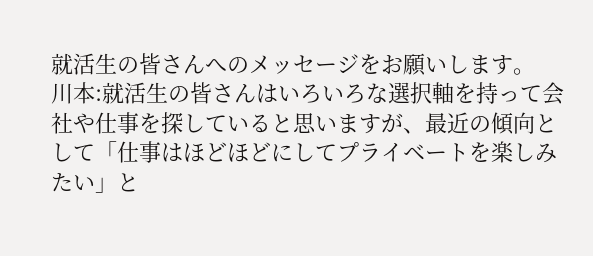就活生の皆さんへのメッセージをお願いします。
川本:就活生の皆さんはいろいろな選択軸を持って会社や仕事を探していると思いますが、最近の傾向として「仕事はほどほどにしてプライベートを楽しみたい」と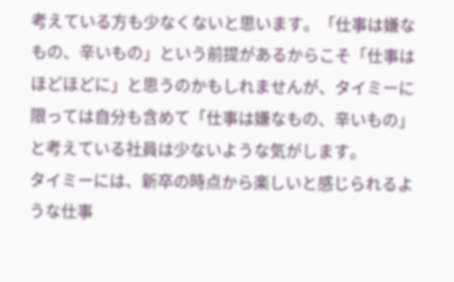考えている方も少なくないと思います。「仕事は嫌なもの、辛いもの」という前提があるからこそ「仕事はほどほどに」と思うのかもしれませんが、タイミーに限っては自分も含めて「仕事は嫌なもの、辛いもの」と考えている社員は少ないような気がします。
タイミーには、新卒の時点から楽しいと感じられるような仕事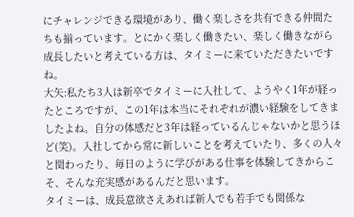にチャレンジできる環境があり、働く楽しさを共有できる仲間たちも揃っています。とにかく楽しく働きたい、楽しく働きながら成長したいと考えている方は、タイミーに来ていただきたいですね。
大矢:私たち3人は新卒でタイミーに入社して、ようやく1年が経ったところですが、この1年は本当にそれぞれが濃い経験をしてきましたよね。自分の体感だと3年は経っているんじゃないかと思うほど(笑)。入社してから常に新しいことを考えていたり、多くの人々と関わったり、毎日のように学びがある仕事を体験してきからこそ、そんな充実感があるんだと思います。
タイミーは、成長意欲さえあれば新人でも若手でも関係な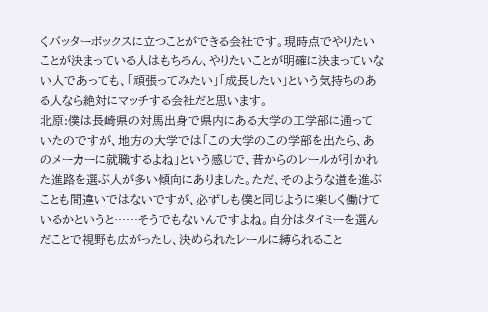くバッターボックスに立つことができる会社です。現時点でやりたいことが決まっている人はもちろん、やりたいことが明確に決まっていない人であっても、「頑張ってみたい」「成長したい」という気持ちのある人なら絶対にマッチする会社だと思います。
北原:僕は長崎県の対馬出身で県内にある大学の工学部に通っていたのですが、地方の大学では「この大学のこの学部を出たら、あのメーカーに就職するよね」という感じで、昔からのレールが引かれた進路を選ぶ人が多い傾向にありました。ただ、そのような道を進ぶことも間違いではないですが、必ずしも僕と同じように楽しく働けているかというと……そうでもないんですよね。自分はタイミーを選んだことで視野も広がったし、決められたレールに縛られること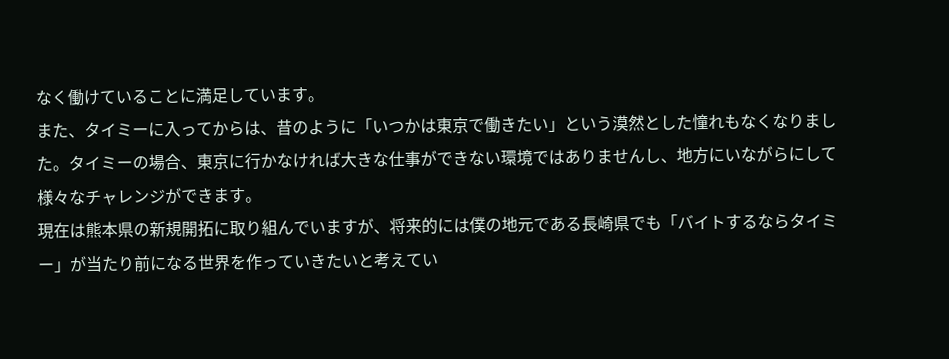なく働けていることに満足しています。
また、タイミーに入ってからは、昔のように「いつかは東京で働きたい」という漠然とした憧れもなくなりました。タイミーの場合、東京に行かなければ大きな仕事ができない環境ではありませんし、地方にいながらにして様々なチャレンジができます。
現在は熊本県の新規開拓に取り組んでいますが、将来的には僕の地元である長崎県でも「バイトするならタイミー」が当たり前になる世界を作っていきたいと考えてい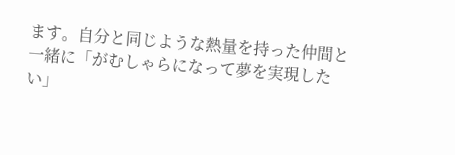ます。自分と同じような熱量を持った仲間と一緒に「がむしゃらになって夢を実現したい」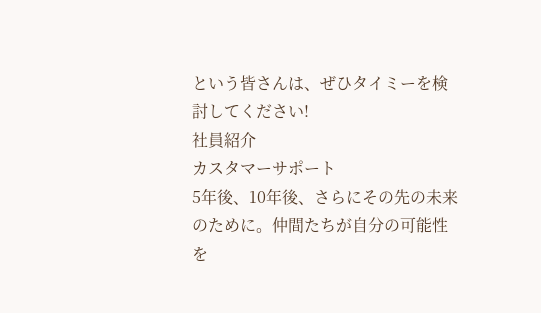という皆さんは、ぜひタイミーを検討してください!
社員紹介
カスタマーサポート
5年後、10年後、さらにその先の未来のために。仲間たちが自分の可能性を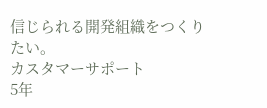信じられる開発組織をつくりたい。
カスタマーサポート
5年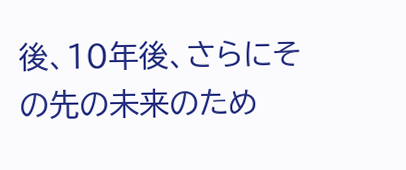後、10年後、さらにその先の未来のため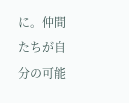に。仲間たちが自分の可能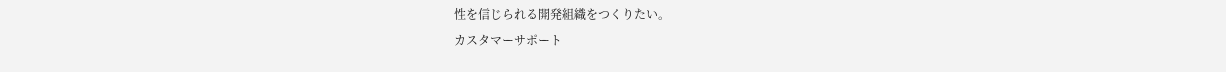性を信じられる開発組織をつくりたい。
カスタマーサポート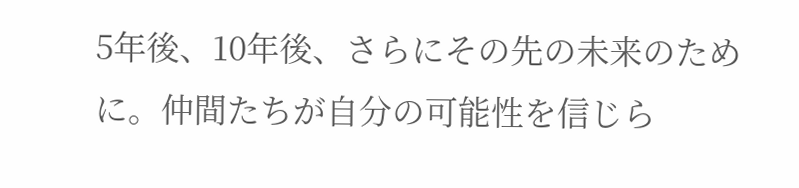5年後、10年後、さらにその先の未来のために。仲間たちが自分の可能性を信じら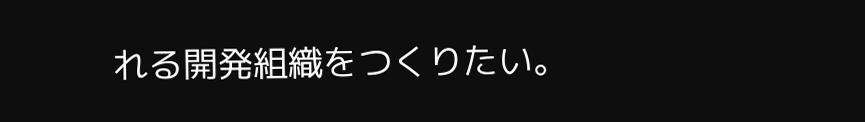れる開発組織をつくりたい。